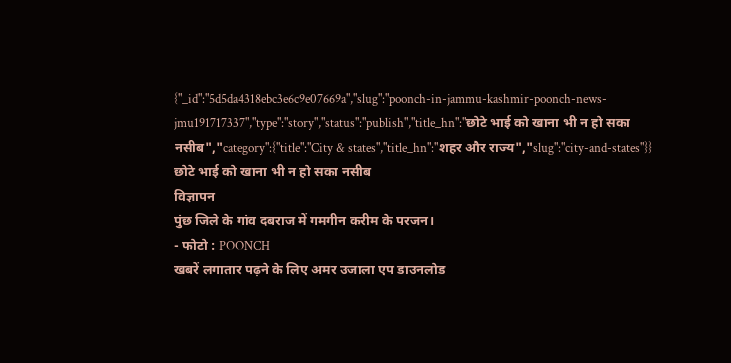{"_id":"5d5da4318ebc3e6c9e07669a","slug":"poonch-in-jammu-kashmir-poonch-news-jmu191717337","type":"story","status":"publish","title_hn":"छोटे भाई को खाना भी न हो सका नसीब","category":{"title":"City & states","title_hn":"शहर और राज्य","slug":"city-and-states"}}
छोटे भाई को खाना भी न हो सका नसीब
विज्ञापन
पुंछ जिले के गांव दबराज में गमगीन करीम के परजन।
- फोटो : POONCH
खबरें लगातार पढ़ने के लिए अमर उजाला एप डाउनलोड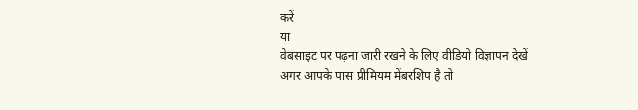करें
या
वेबसाइट पर पढ़ना जारी रखने के लिए वीडियो विज्ञापन देखें
अगर आपके पास प्रीमियम मेंबरशिप है तो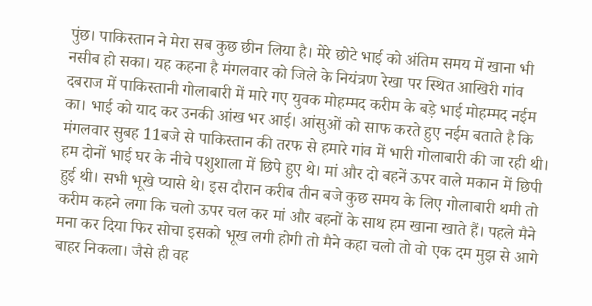पुंछ। पाकिस्तान ने मेरा सब कुछ छीन लिया है। मेरे छोटे भाई को अंतिम समय में खाना भी नसीब हो सका। यह कहना है मंगलवार को जिले के नियंत्रण रेखा पर स्थित आखिरी गांव दबराज में पाकिस्तानी गोलाबारी में मारे गए युवक मोहम्मद करीम के बड़े भाई मोहम्मद नईम का। भाई को याद कर उनकी आंख भर आई। आंसुओं को साफ करते हुए नईम बताते है कि मंगलवार सुबह 11बजे से पाकिस्तान की तरफ से हमारे गांव में भारी गोलाबारी की जा रही थी। हम दोनों भाई घर के नीचे पशुशाला में छिपे हुए थे। मां और दो बहनें ऊपर वाले मकान में छिपी हुई थी। सभी भूखे प्यासे थे। इस दौरान करीब तीन बजे कुछ समय के लिए गोलाबारी थमी तो करीम कहने लगा कि चलो ऊपर चल कर मां और बहनों के साथ हम खाना खाते हैं। पहले मैने मना कर दिया फिर सोचा इसको भूख लगी होगी तो मैने कहा चलो तो वो एक दम मुझ से आगे बाहर निकला। जैसे ही वह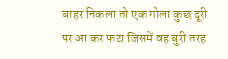बाहर निकला तो एक गोला कुछ दूरी पर आ कर फटा जिसमें वह बुरी तरह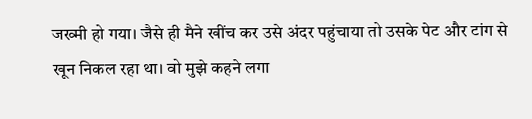जख्मी हो गया। जैसे ही मैने खींच कर उसे अंदर पहुंचाया तो उसके पेट और टांग से खून निकल रहा था। वो मुझे कहने लगा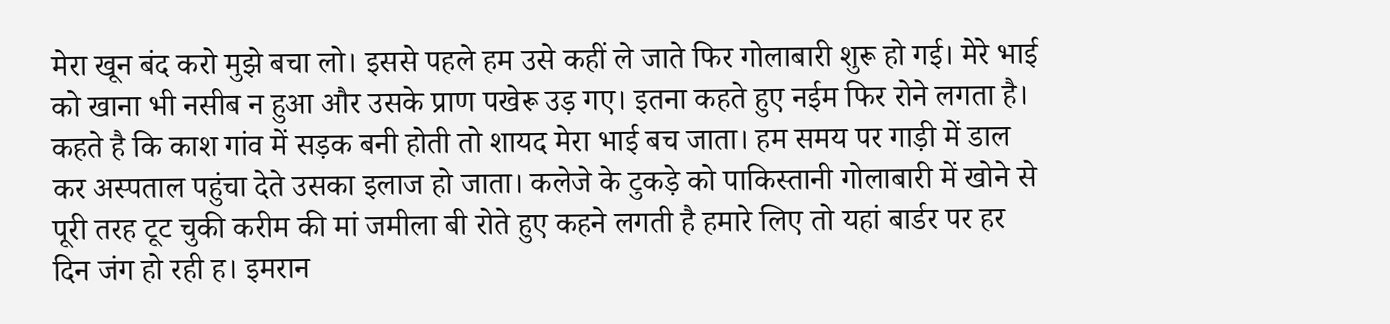मेरा खून बंद करो मुझे बचा लो। इससे पहले हम उसे कहीं ले जाते फिर गोलाबारी शुरू हो गई। मेरे भाई को खाना भी नसीब न हुआ और उसके प्राण पखेरू उड़ गए। इतना कहते हुए नईम फिर रोने लगता है। कहते है कि काश गांव में सड़क बनी होती तो शायद मेरा भाई बच जाता। हम समय पर गाड़ी में डाल कर अस्पताल पहुंचा देते उसका इलाज हो जाता। कलेजे के टुकड़े को पाकिस्तानी गोलाबारी में खोने से पूरी तरह टूट चुकी करीम की मां जमीला बी रोते हुए कहने लगती है हमारे लिए तो यहां बार्डर पर हर दिन जंग हो रही ह। इमरान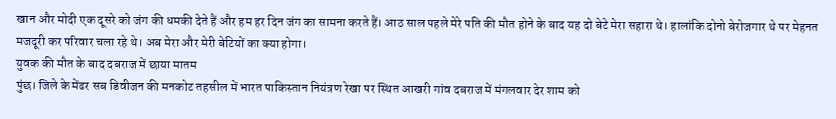खान और मोदी एक दूसरे को जंग की धमकी देते हैं और हम हर दिन जंग का सामना करते हैं। आठ साल पहले मेरे पति की मौत होने के बाद यह दो बेटे मेरा सहारा थे। हालांकि दोनो बेरोजगार थे पर मेहनत मजदूरी कर परिवार चला रहे थे। अब मेरा और मेरी बेटियों का क्या होगा।
युवक की मौत के बाद दबराज में छाया मातम
पुंछ। जिले के मेंढर सब डिवीजन की मनकोट तहसील में भारत पाकिस्तान नियंत्रण रेखा पर स्थित आखरी गांव दबराज में मंगलवार देर शाम को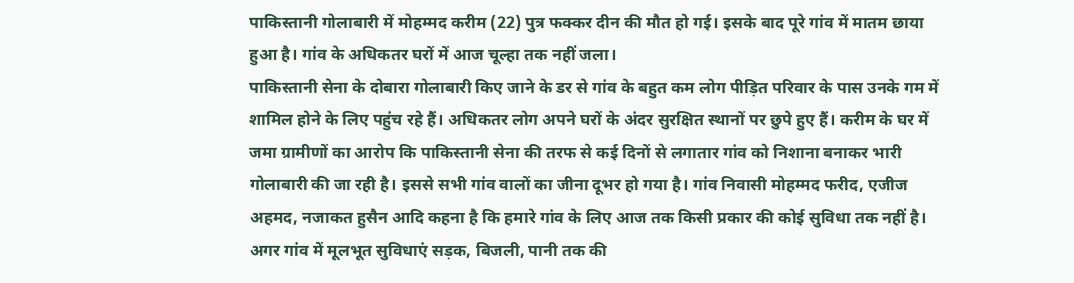पाकिस्तानी गोलाबारी में मोहम्मद करीम (22) पुत्र फक्कर दीन की मौत हो गई। इसके बाद पूरे गांव में मातम छाया हुआ है। गांव के अधिकतर घरों में आज चूल्हा तक नहीं जला।
पाकिस्तानी सेना के दोबारा गोलाबारी किए जाने के डर से गांव के बहुत कम लोग पीड़ित परिवार के पास उनके गम में शामिल होने के लिए पहुंच रहे हैं। अधिकतर लोग अपने घरों के अंदर सुरक्षित स्थानों पर छुपे हुए हैं। करीम के घर में जमा ग्रामीणों का आरोप कि पाकिस्तानी सेना की तरफ से कई दिनों से लगातार गांव को निशाना बनाकर भारी गोलाबारी की जा रही है। इससे सभी गांव वालों का जीना दूभर हो गया है। गांव निवासी मोहम्मद फरीद, एजीज अहमद, नजाकत हुसैन आदि कहना है कि हमारे गांव के लिए आज तक किसी प्रकार की कोई सुविधा तक नहीं है। अगर गांव में मूलभूत सुविधाएं सड़क, बिजली, पानी तक की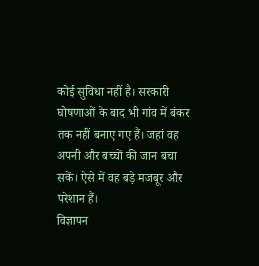कोई सुविधा नहीं है। सरकारी घोषणाओं के बाद भी गांव में बंकर तक नहीं बनाए गए हैं। जहां वह अपनी और बच्चों की जान बचा सकें। ऐसे में वह बड़े मजबूर और परेशान हैं।
विज्ञापन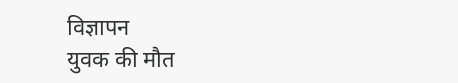विज्ञापन
युवक की मौत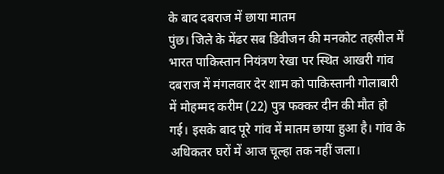के बाद दबराज में छाया मातम
पुंछ। जिले के मेंढर सब डिवीजन की मनकोट तहसील में भारत पाकिस्तान नियंत्रण रेखा पर स्थित आखरी गांव दबराज में मंगलवार देर शाम को पाकिस्तानी गोलाबारी में मोहम्मद करीम (22) पुत्र फक्कर दीन की मौत हो गई। इसके बाद पूरे गांव में मातम छाया हुआ है। गांव के अधिकतर घरों में आज चूल्हा तक नहीं जला।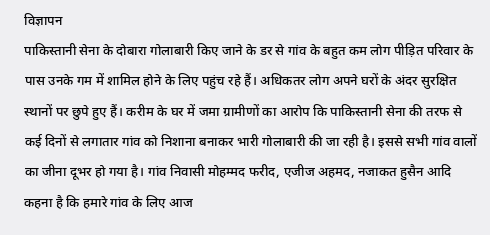विज्ञापन
पाकिस्तानी सेना के दोबारा गोलाबारी किए जाने के डर से गांव के बहुत कम लोग पीड़ित परिवार के पास उनके गम में शामिल होने के लिए पहुंच रहे हैं। अधिकतर लोग अपने घरों के अंदर सुरक्षित स्थानों पर छुपे हुए हैं। करीम के घर में जमा ग्रामीणों का आरोप कि पाकिस्तानी सेना की तरफ से कई दिनों से लगातार गांव को निशाना बनाकर भारी गोलाबारी की जा रही है। इससे सभी गांव वालों का जीना दूभर हो गया है। गांव निवासी मोहम्मद फरीद, एजीज अहमद, नजाकत हुसैन आदि कहना है कि हमारे गांव के लिए आज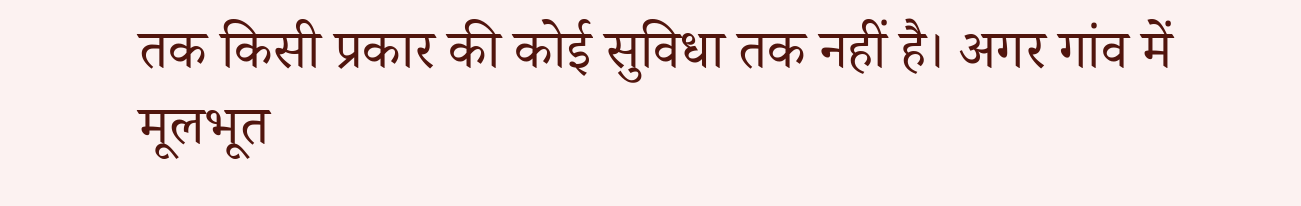तक किसी प्रकार की कोई सुविधा तक नहीं है। अगर गांव में मूलभूत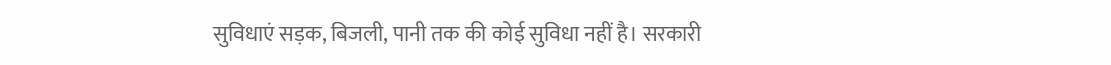सुविधाएं सड़क, बिजली, पानी तक की कोई सुविधा नहीं है। सरकारी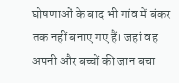घोषणाओं के बाद भी गांव में बंकर तक नहीं बनाए गए हैं। जहां वह अपनी और बच्चों की जान बचा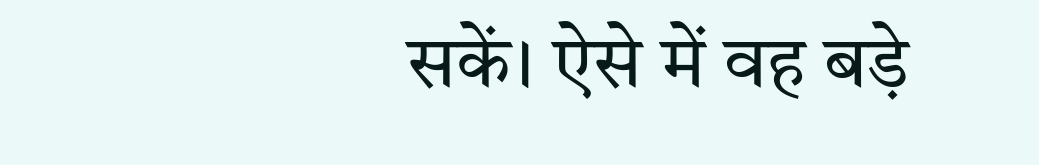सकें। ऐसे में वह बड़े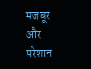मजबूर और परेशान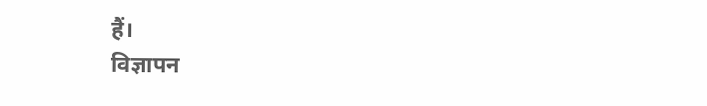हैं।
विज्ञापन